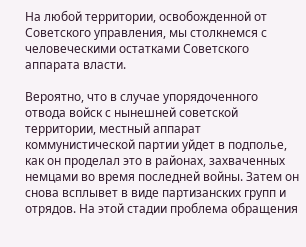На любой территории, освобожденной от Советского управления, мы столкнемся с человеческими остатками Советского аппарата власти.

Вероятно, что в случае упорядоченного отвода войск с нынешней советской территории, местный аппарат коммунистической партии уйдет в подполье, как он проделал это в районах, захваченных немцами во время последней войны. Затем он снова всплывет в виде партизанских групп и отрядов. На этой стадии проблема обращения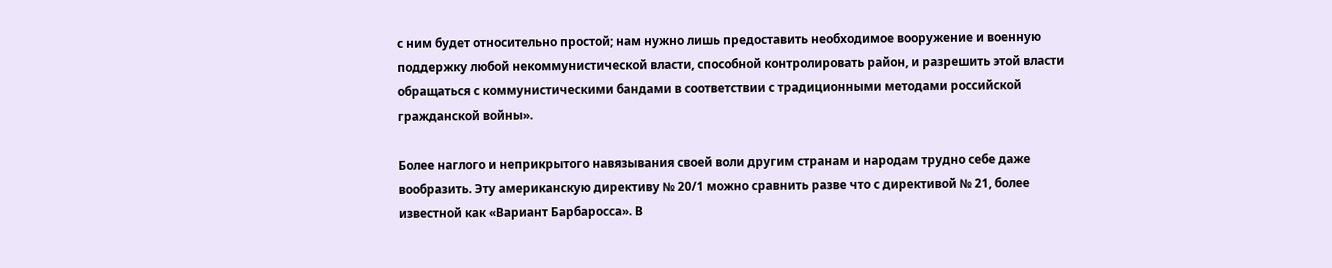с ним будет относительно простой; нам нужно лишь предоставить необходимое вооружение и военную поддержку любой некоммунистической власти, способной контролировать район, и разрешить этой власти обращаться с коммунистическими бандами в соответствии с традиционными методами российской гражданской войны».

Более наглого и неприкрытого навязывания своей воли другим странам и народам трудно себе даже вообразить. Эту американскую директиву № 20/1 можно сравнить разве что с директивой № 21, более известной как «Вариант Барбаросса». В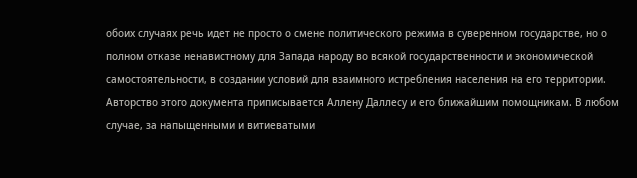обоих случаях речь идет не просто о смене политического режима в суверенном государстве, но о полном отказе ненавистному для Запада народу во всякой государственности и экономической самостоятельности, в создании условий для взаимного истребления населения на его территории. Авторство этого документа приписывается Аллену Даллесу и его ближайшим помощникам. В любом случае, за напыщенными и витиеватыми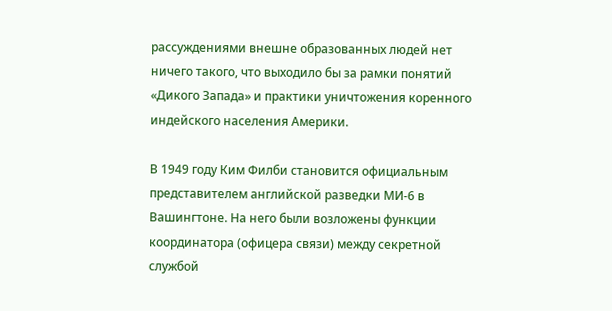рассуждениями внешне образованных людей нет ничего такого, что выходило бы за рамки понятий «Дикого Запада» и практики уничтожения коренного индейского населения Америки.

В 1949 году Ким Филби становится официальным представителем английской разведки МИ-6 в Вашингтоне. На него были возложены функции координатора (офицера связи) между секретной службой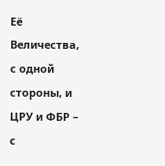Её Величества, с одной стороны, и ЦРУ и ФБР – с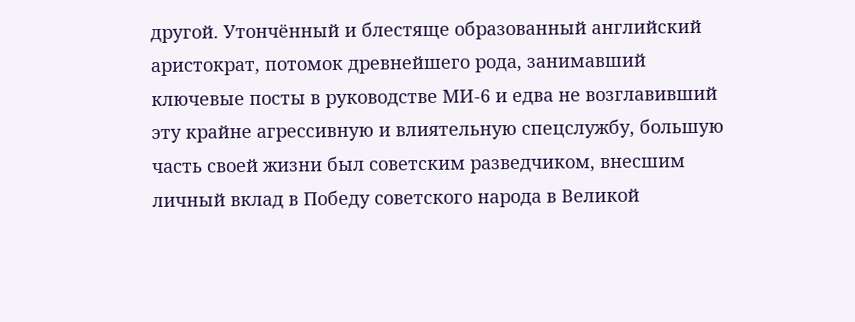другой. Утончённый и блестяще образованный английский аристократ, потомок древнейшего рода, занимавший ключевые посты в руководстве МИ-6 и едва не возглавивший эту крайне агрессивную и влиятельную спецслужбу, большую часть своей жизни был советским разведчиком, внесшим личный вклад в Победу советского народа в Великой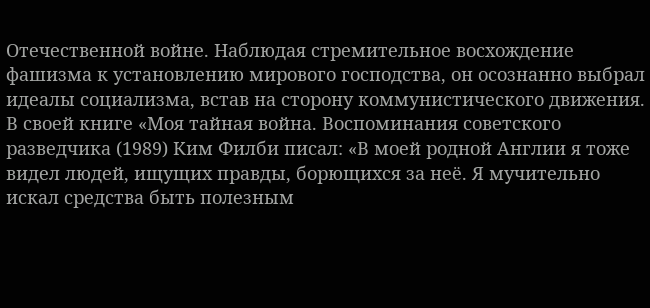Отечественной войне. Наблюдая стремительное восхождение фашизма к установлению мирового господства, он осознанно выбрал идеалы социализма, встав на сторону коммунистического движения. В своей книге «Моя тайная война. Воспоминания советского разведчика (1989) Ким Филби писал: «В моей родной Англии я тоже видел людей, ищущих правды, борющихся за неё. Я мучительно искал средства быть полезным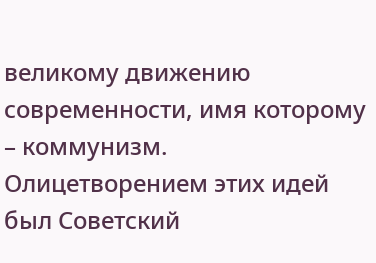великому движению современности, имя которому – коммунизм. Олицетворением этих идей был Советский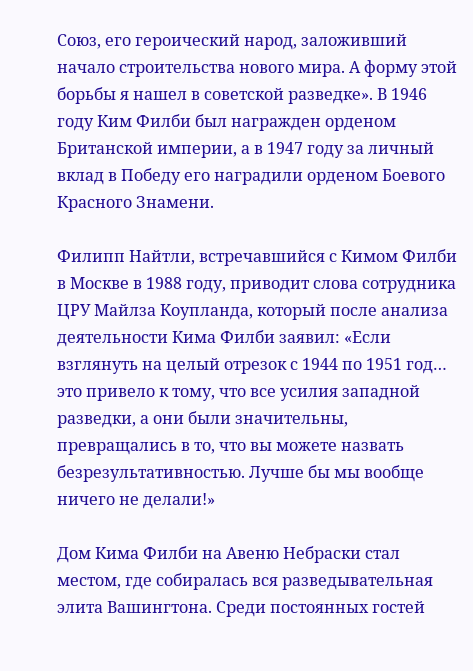Союз, его героический народ, заложивший начало строительства нового мира. А форму этой борьбы я нашел в советской разведке». В 1946 году Ким Филби был награжден орденом Британской империи, а в 1947 году за личный вклад в Победу его наградили орденом Боевого Красного Знамени.

Филипп Найтли, встречавшийся с Кимом Филби в Москве в 1988 году, приводит слова сотрудника ЦРУ Майлза Коупланда, который после анализа деятельности Кима Филби заявил: «Если взглянуть на целый отрезок с 1944 по 1951 год… это привело к тому, что все усилия западной разведки, а они были значительны, превращались в то, что вы можете назвать безрезультативностью. Лучше бы мы вообще ничего не делали!»

Дом Кима Филби на Авеню Небраски стал местом, где собиралась вся разведывательная элита Вашингтона. Среди постоянных гостей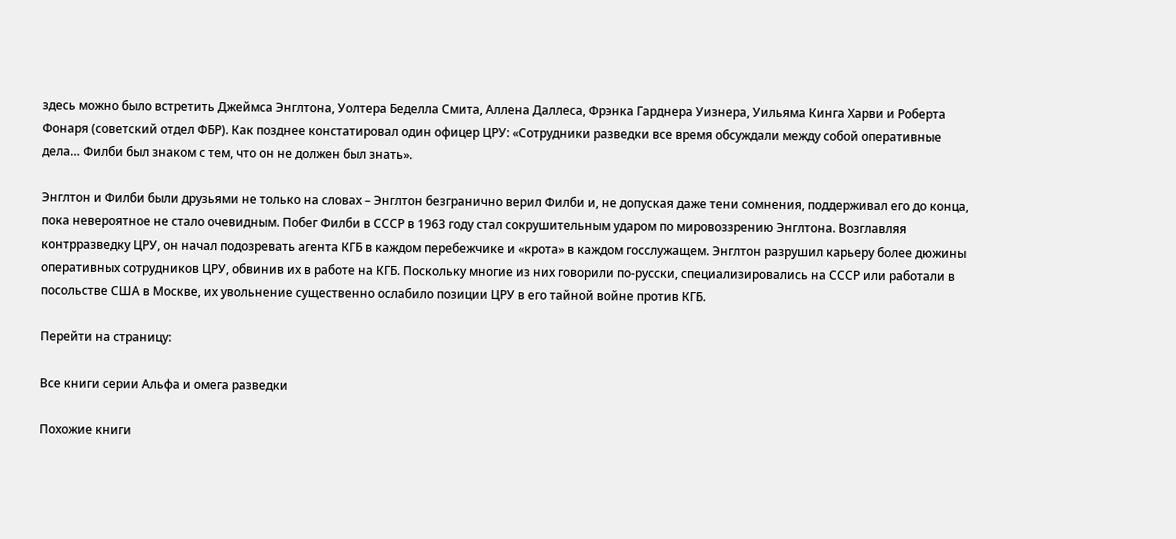здесь можно было встретить Джеймса Энглтона, Уолтера Беделла Смита, Аллена Даллеса, Фрэнка Гарднера Уизнера, Уильяма Кинга Харви и Роберта Фонаря (советский отдел ФБР). Как позднее констатировал один офицер ЦРУ: «Сотрудники разведки все время обсуждали между собой оперативные дела… Филби был знаком с тем, что он не должен был знать».

Энглтон и Филби были друзьями не только на словах – Энглтон безгранично верил Филби и, не допуская даже тени сомнения, поддерживал его до конца, пока невероятное не стало очевидным. Побег Филби в СССР в 1963 году стал сокрушительным ударом по мировоззрению Энглтона. Возглавляя контрразведку ЦРУ, он начал подозревать агента КГБ в каждом перебежчике и «крота» в каждом госслужащем. Энглтон разрушил карьеру более дюжины оперативных сотрудников ЦРУ, обвинив их в работе на КГБ. Поскольку многие из них говорили по-русски, специализировались на СССР или работали в посольстве США в Москве, их увольнение существенно ослабило позиции ЦРУ в его тайной войне против КГБ.

Перейти на страницу:

Все книги серии Альфа и омега разведки

Похожие книги